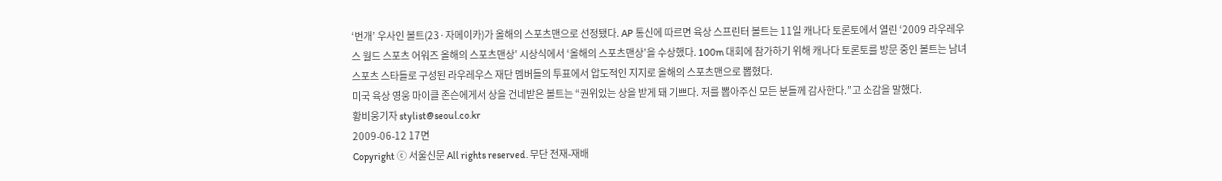‘번개’ 우사인 볼트(23·자메이카)가 올해의 스포츠맨으로 선정됐다. AP 통신에 따르면 육상 스프린터 볼트는 11일 캐나다 토론토에서 열린 ‘2009 라우레우스 월드 스포츠 어워즈 올해의 스포츠맨상’ 시상식에서 ‘올해의 스포츠맨상’을 수상했다. 100m 대회에 참가하기 위해 캐나다 토론토를 방문 중인 볼트는 남녀 스포츠 스타들로 구성된 라우레우스 재단 멤버들의 투표에서 압도적인 지지로 올해의 스포츠맨으로 뽑혔다.
미국 육상 영웅 마이클 존슨에게서 상을 건네받은 볼트는 “권위있는 상을 받게 돼 기쁘다. 저를 뽑아주신 모든 분들께 감사한다.”고 소감을 말했다.
황비웅기자 stylist@seoul.co.kr
2009-06-12 17면
Copyright ⓒ 서울신문 All rights reserved. 무단 전재-재배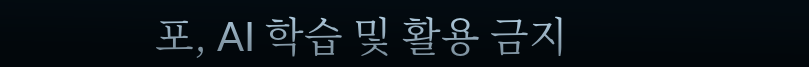포, AI 학습 및 활용 금지